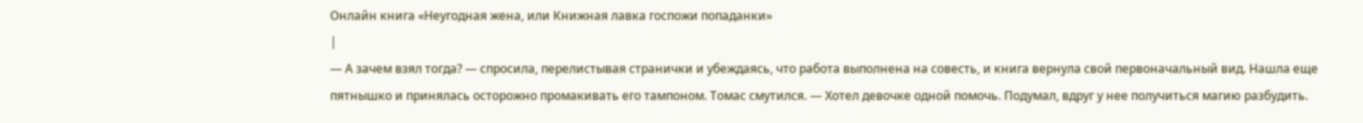Онлайн книга «Неугодная жена, или Книжная лавка госпожи попаданки»
|
— А зачем взял тогда? — спросила, перелистывая странички и убеждаясь, что работа выполнена на совесть, и книга вернула свой первоначальный вид. Нашла еще пятнышко и принялась осторожно промакивать его тампоном. Томас смутился. — Хотел девочке одной помочь. Подумал, вдруг у нее получиться магию разбудить.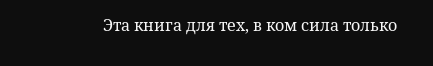Эта книга для тех, в ком сила только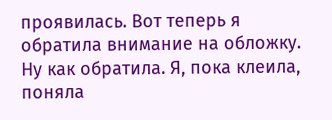проявилась. Вот теперь я обратила внимание на обложку. Ну как обратила. Я, пока клеила, поняла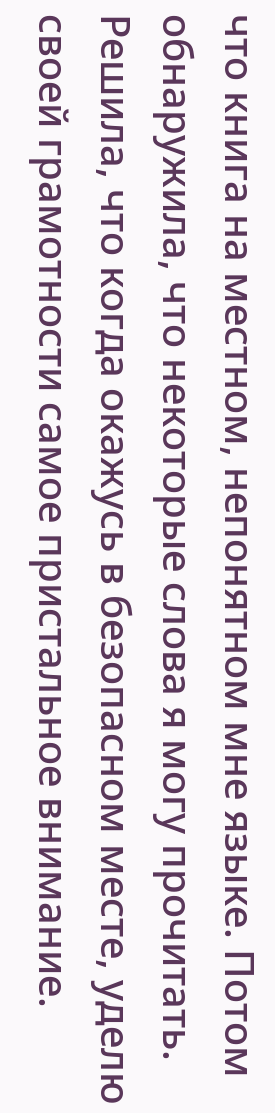что книга на местном, непонятном мне языке. Потом обнаружила, что некоторые слова я могу прочитать. Решила, что когда окажусь в безопасном месте, уделю своей грамотности самое пристальное внимание.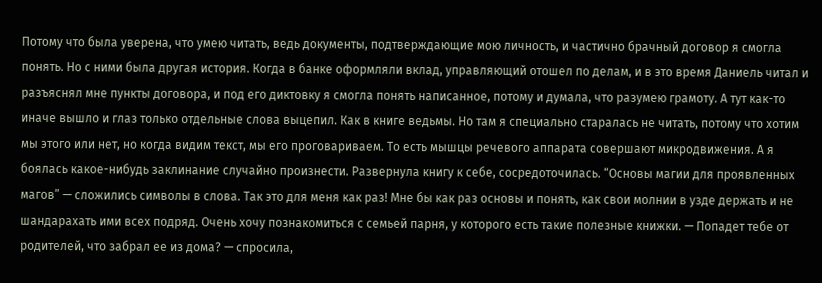Потому что была уверена, что умею читать, ведь документы, подтверждающие мою личность, и частично брачный договор я смогла понять. Но с ними была другая история. Когда в банке оформляли вклад, управляющий отошел по делам, и в это время Даниель читал и разъяснял мне пункты договора, и под его диктовку я смогла понять написанное, потому и думала, что разумею грамоту. А тут как-то иначе вышло и глаз только отдельные слова выцепил. Как в книге ведьмы. Но там я специально старалась не читать, потому что хотим мы этого или нет, но когда видим текст, мы его проговариваем. То есть мышцы речевого аппарата совершают микродвижения. А я боялась какое-нибудь заклинание случайно произнести. Развернула книгу к себе, сосредоточилась. “Основы магии для проявленных магов” — сложились символы в слова. Так это для меня как раз! Мне бы как раз основы и понять, как свои молнии в узде держать и не шандарахать ими всех подряд. Очень хочу познакомиться с семьей парня, у которого есть такие полезные книжки. — Попадет тебе от родителей, что забрал ее из дома? — спросила,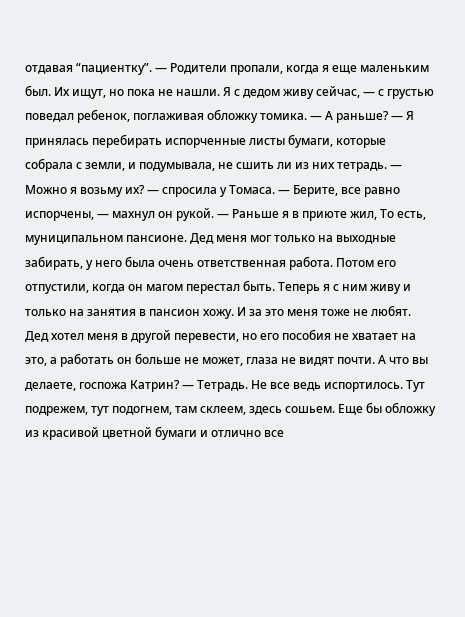отдавая “пациентку”. — Родители пропали, когда я еще маленьким был. Их ищут, но пока не нашли. Я с дедом живу сейчас, — с грустью поведал ребенок, поглаживая обложку томика. — А раньше? — Я принялась перебирать испорченные листы бумаги, которые собрала с земли, и подумывала, не сшить ли из них тетрадь. — Можно я возьму их? — спросила у Томаса. — Берите, все равно испорчены, — махнул он рукой. — Раньше я в приюте жил, То есть, муниципальном пансионе. Дед меня мог только на выходные забирать, у него была очень ответственная работа. Потом его отпустили, когда он магом перестал быть. Теперь я с ним живу и только на занятия в пансион хожу. И за это меня тоже не любят. Дед хотел меня в другой перевести, но его пособия не хватает на это, а работать он больше не может, глаза не видят почти. А что вы делаете, госпожа Катрин? — Тетрадь. Не все ведь испортилось. Тут подрежем, тут подогнем, там склеем, здесь сошьем. Еще бы обложку из красивой цветной бумаги и отлично все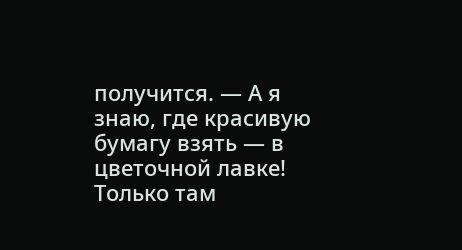получится. — А я знаю, где красивую бумагу взять — в цветочной лавке! Только там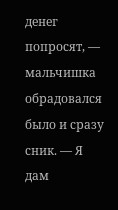денег попросят, — мальчишка обрадовался было и сразу сник. — Я дам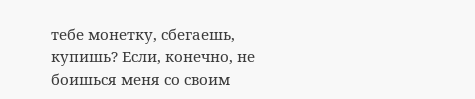тебе монетку, сбегаешь, купишь? Если, конечно, не боишься меня со своим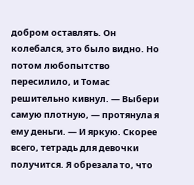добром оставлять. Он колебался, это было видно. Но потом любопытство пересилило, и Томас решительно кивнул. — Выбери самую плотную, — протянула я ему деньги. — И яркую. Скорее всего, тетрадь для девочки получится. Я обрезала то, что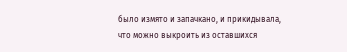было измято и запачкано, и прикидывала, что можно выкроить из оставшихся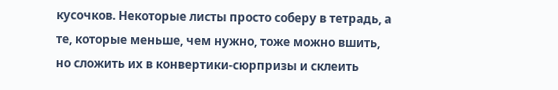кусочков. Некоторые листы просто соберу в тетрадь, а те, которые меньше, чем нужно, тоже можно вшить, но сложить их в конвертики-сюрпризы и склеить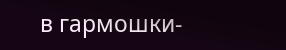в гармошки-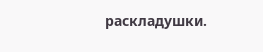раскладушки.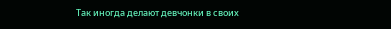Так иногда делают девчонки в своих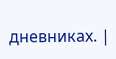дневниках. |